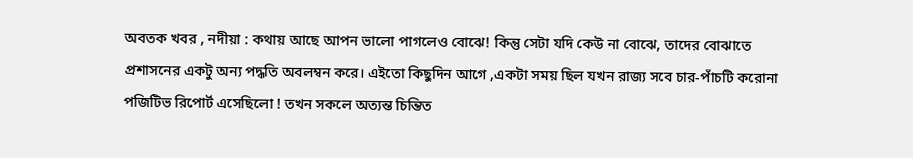অবতক খবর , নদীয়া : কথায় আছে আপন ভালো পাগলেও বোঝে! কিন্তু সেটা যদি কেউ না বোঝে, তাদের বোঝাতে প্রশাসনের একটু অন্য পদ্ধতি অবলম্বন করে। এইতো কিছুদিন আগে ,একটা সময় ছিল যখন রাজ্য সবে চার-পাঁচটি করোনা পজিটিভ রিপোর্ট এসেছিলো ! তখন সকলে অত্যন্ত চিন্তিত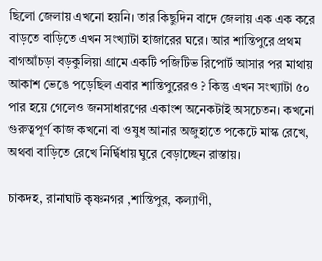ছিলো জেলায় এখনো হয়নি। তার কিছুদিন বাদে জেলায় এক এক করে বাড়তে বাড়িতে এখন সংখ্যাটা হাজারের ঘরে। আর শান্তিপুরে প্রথম বাগআঁচড়া বড়কুলিয়া গ্রামে একটি পজিটিভ রিপোর্ট আসার পর মাথায় আকাশ ভেঙে পড়েছিল এবার শান্তিপুরেরও ? কিন্তু এখন সংখ্যাটা ৫০ পার হয়ে গেলেও জনসাধারণের একাংশ অনেকটাই অসচেতন। কখনো গুরুত্বপূর্ণ কাজ কখনো বা ওষুধ আনার অজুহাতে পকেটে মাস্ক রেখে, অথবা বাড়িতে রেখে নির্দ্বিধায় ঘুরে বেড়াচ্ছেন রাস্তায়।

চাকদহ, রানাঘাট কৃষ্ণনগর ,শান্তিপুর, কল্যাণী,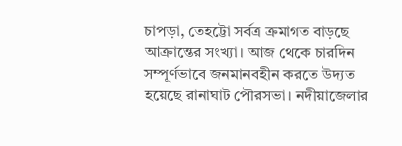চাপড়া, তেহট্টো সর্বত্র ক্রমাগত বাড়ছে আক্রান্তের সংখ্যা। আজ থেকে চারদিন সম্পূর্ণভাবে জনমানবহীন করতে উদ্যত হয়েছে রানাঘাট পৌরসভা। নদীয়াজেলার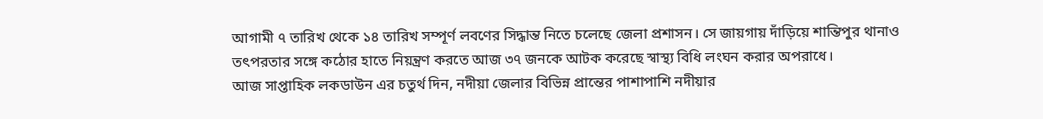আগামী ৭ তারিখ থেকে ১৪ তারিখ সম্পূর্ণ লবণের সিদ্ধান্ত নিতে চলেছে জেলা প্রশাসন। সে জায়গায় দাঁড়িয়ে শান্তিপুর থানাও তৎপরতার সঙ্গে কঠোর হাতে নিয়ন্ত্রণ করতে আজ ৩৭ জনকে আটক করেছে স্বাস্থ্য বিধি লংঘন করার অপরাধে।
আজ সাপ্তাহিক লকডাউন এর চতুর্থ দিন, নদীয়া জেলার বিভিন্ন প্রান্তের পাশাপাশি নদীয়ার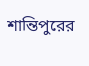শান্তিপুরের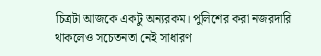চিত্রটা আজকে একটু অন্যরকম। পুলিশের করা নজরদারি থাকলেও সচেতনতা নেই সাধারণ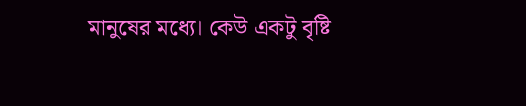মানুষের মধ্যে। কেউ একটু বৃষ্টি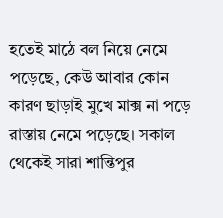হতেই মাঠে বল নিয়ে নেমে পড়েছে, কেউ আবার কোন কারণ ছাড়াই মুখে মাক্স না পড়ে রাস্তায় নেমে পড়েছে। সকাল থেকেই সারা শান্তিপুর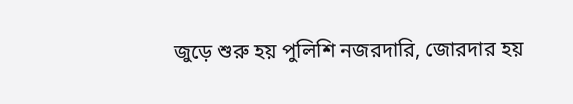জুড়ে শুরু হয় পুলিশি নজরদারি, জোরদার হয়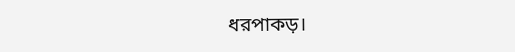ধরপাকড়।